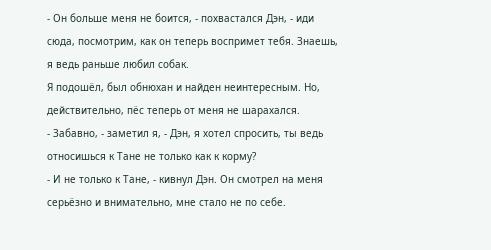- Он больше меня не боится, - похвастался Дэн, - иди сюда, посмотрим, как он теперь воспримет тебя. Знаешь, я ведь раньше любил собак.
Я подошёл, был обнюхан и найден неинтересным. Но, действительно, пёс теперь от меня не шарахался.
- Забавно, - заметил я, - Дэн, я хотел спросить, ты ведь относишься к Тане не только как к корму?
- И не только к Тане, - кивнул Дэн. Он смотрел на меня серьёзно и внимательно, мне стало не по себе.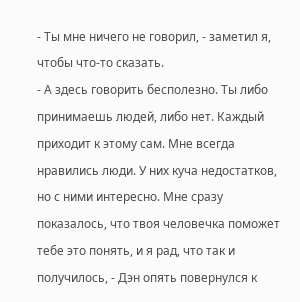- Ты мне ничего не говорил, - заметил я, чтобы что-то сказать.
- А здесь говорить бесполезно. Ты либо принимаешь людей, либо нет. Каждый приходит к этому сам. Мне всегда нравились люди. У них куча недостатков, но с ними интересно. Мне сразу показалось, что твоя человечка поможет тебе это понять, и я рад, что так и получилось, - Дэн опять повернулся к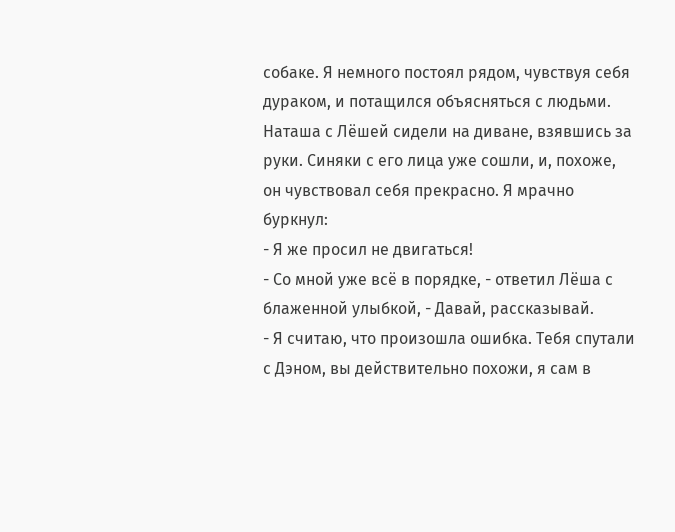собаке. Я немного постоял рядом, чувствуя себя дураком, и потащился объясняться с людьми.
Наташа с Лёшей сидели на диване, взявшись за руки. Синяки с его лица уже сошли, и, похоже, он чувствовал себя прекрасно. Я мрачно буркнул:
- Я же просил не двигаться!
- Со мной уже всё в порядке, - ответил Лёша с блаженной улыбкой, - Давай, рассказывай.
- Я считаю, что произошла ошибка. Тебя спутали с Дэном, вы действительно похожи, я сам в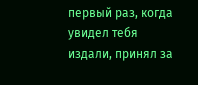первый раз, когда увидел тебя издали, принял за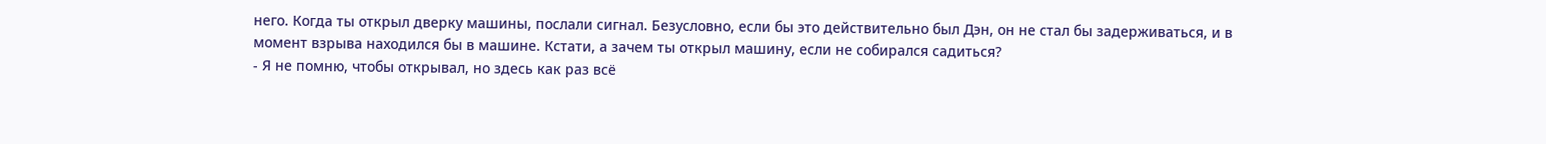него. Когда ты открыл дверку машины, послали сигнал. Безусловно, если бы это действительно был Дэн, он не стал бы задерживаться, и в момент взрыва находился бы в машине. Кстати, а зачем ты открыл машину, если не собирался садиться?
- Я не помню, чтобы открывал, но здесь как раз всё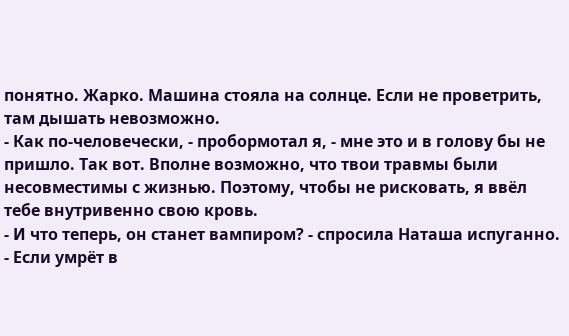понятно. Жарко. Машина стояла на солнце. Если не проветрить, там дышать невозможно.
- Как по-человечески, - пробормотал я, - мне это и в голову бы не пришло. Так вот. Вполне возможно, что твои травмы были несовместимы с жизнью. Поэтому, чтобы не рисковать, я ввёл тебе внутривенно свою кровь.
- И что теперь, он станет вампиром? - спросила Наташа испуганно.
- Если умрёт в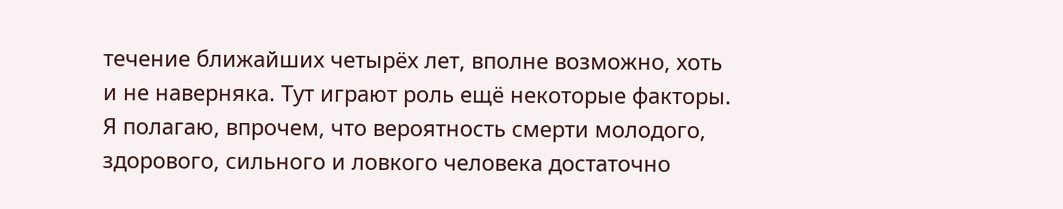течение ближайших четырёх лет, вполне возможно, хоть и не наверняка. Тут играют роль ещё некоторые факторы. Я полагаю, впрочем, что вероятность смерти молодого, здорового, сильного и ловкого человека достаточно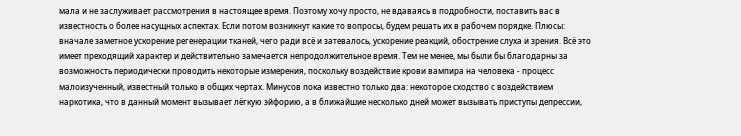мала и не заслуживает рассмотрения в настоящее время. Поэтому хочу просто, не вдаваясь в подробности, поставить вас в известность о более насущных аспектах. Если потом возникнут какие то вопросы, будем решать их в рабочем порядке. Плюсы: вначале заметное ускорение регенерации тканей, чего ради всё и затевалось, ускорение реакций, обострение слуха и зрения. Всё это имеет преходящий характер и действительно замечается непродолжительное время. Тем не менее, мы были бы благодарны за возможность периодически проводить некоторые измерения, поскольку воздействие крови вампира на человека - процесс малоизученный, известный только в общих чертах. Минусов пока известно только два: некоторое сходство с воздействием наркотика, что в данный момент вызывает лёгкую эйфорию, а в ближайшие несколько дней может вызывать приступы депрессии,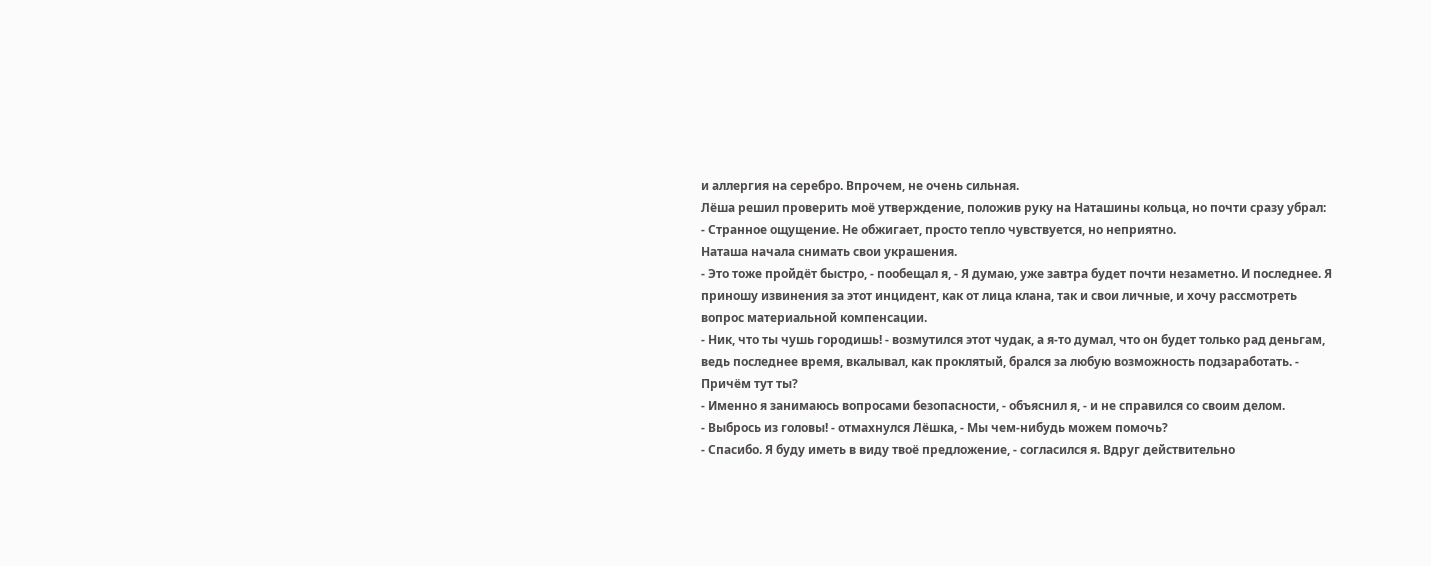и аллергия на серебро. Впрочем, не очень сильная.
Лёша решил проверить моё утверждение, положив руку на Наташины кольца, но почти сразу убрал:
- Странное ощущение. Не обжигает, просто тепло чувствуется, но неприятно.
Наташа начала снимать свои украшения.
- Это тоже пройдёт быстро, - пообещал я, - Я думаю, уже завтра будет почти незаметно. И последнее. Я приношу извинения за этот инцидент, как от лица клана, так и свои личные, и хочу рассмотреть вопрос материальной компенсации.
- Ник, что ты чушь городишь! - возмутился этот чудак, а я-то думал, что он будет только рад деньгам, ведь последнее время, вкалывал, как проклятый, брался за любую возможность подзаработать. - Причём тут ты?
- Именно я занимаюсь вопросами безопасности, - объяснил я, - и не справился со своим делом.
- Выбрось из головы! - отмахнулся Лёшка, - Мы чем-нибудь можем помочь?
- Спасибо. Я буду иметь в виду твоё предложение, - согласился я. Вдруг действительно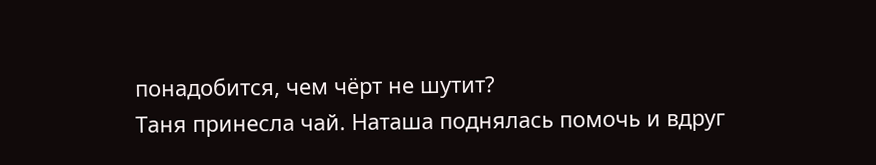понадобится, чем чёрт не шутит?
Таня принесла чай. Наташа поднялась помочь и вдруг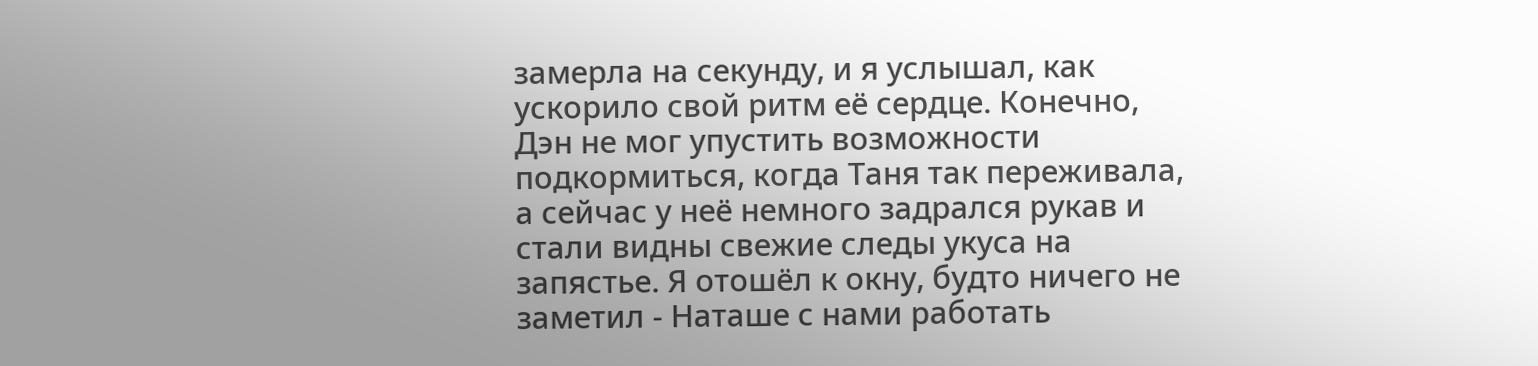замерла на секунду, и я услышал, как ускорило свой ритм её сердце. Конечно, Дэн не мог упустить возможности подкормиться, когда Таня так переживала, а сейчас у неё немного задрался рукав и стали видны свежие следы укуса на запястье. Я отошёл к окну, будто ничего не заметил - Наташе с нами работать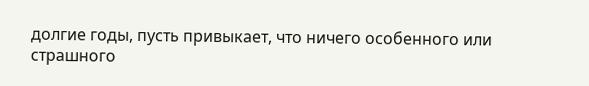долгие годы, пусть привыкает, что ничего особенного или страшного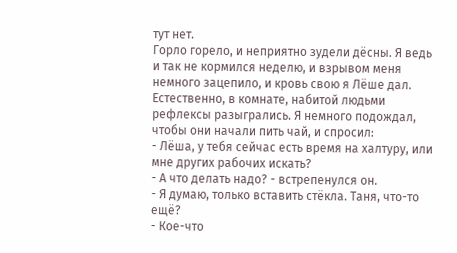тут нет.
Горло горело, и неприятно зудели дёсны. Я ведь и так не кормился неделю, и взрывом меня немного зацепило, и кровь свою я Лёше дал. Естественно, в комнате, набитой людьми рефлексы разыгрались. Я немного подождал, чтобы они начали пить чай, и спросил:
- Лёша, у тебя сейчас есть время на халтуру, или мне других рабочих искать?
- А что делать надо? - встрепенулся он.
- Я думаю, только вставить стёкла. Таня, что-то ещё?
- Кое-что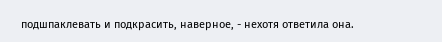подшпаклевать и подкрасить, наверное, - нехотя ответила она.